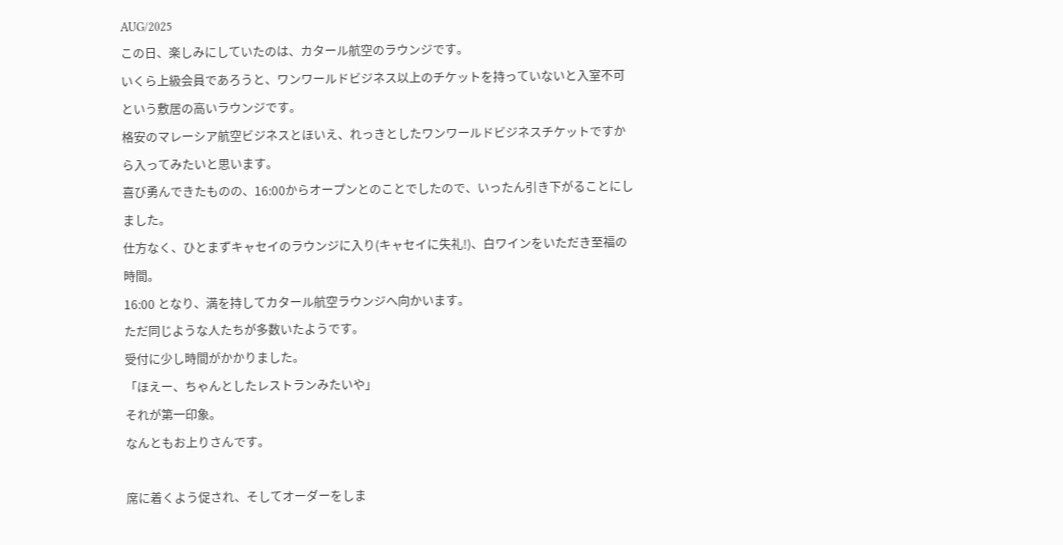AUG/2025
この日、楽しみにしていたのは、カタール航空のラウンジです。
いくら上級会員であろうと、ワンワールドビジネス以上のチケットを持っていないと入室不可という敷居の高いラウンジです。
格安のマレーシア航空ビジネスとほいえ、れっきとしたワンワールドビジネスチケットですから入ってみたいと思います。
喜び勇んできたものの、16:00からオープンとのことでしたので、いったん引き下がることにしました。
仕方なく、ひとまずキャセイのラウンジに入り(キャセイに失礼!)、白ワインをいただき至福の時間。
16:00 となり、満を持してカタール航空ラウンジへ向かいます。
ただ同じような人たちが多数いたようです。
受付に少し時間がかかりました。
「ほえー、ちゃんとしたレストランみたいや」
それが第一印象。
なんともお上りさんです。

席に着くよう促され、そしてオーダーをしま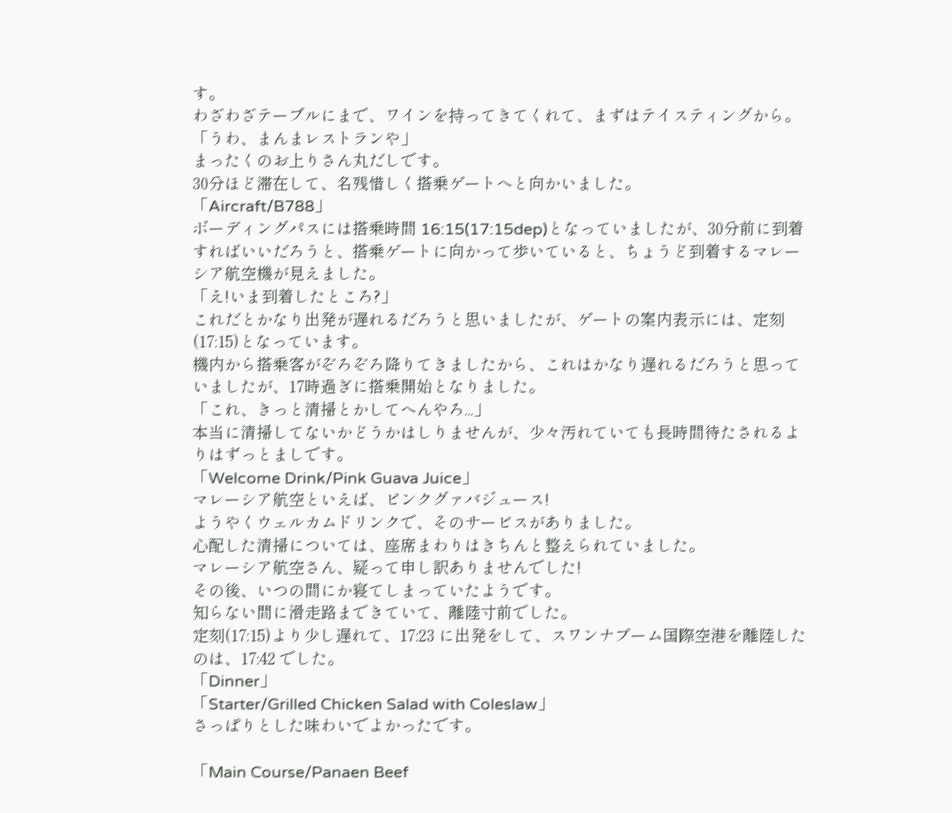す。
わざわざテーブルにまで、ワインを持ってきてくれて、まずはテイスティングから。
「うわ、まんまレストランや」
まったくのお上りさん丸だしです。
30分ほど滞在して、名残惜しく搭乗ゲートへと向かいました。
「Aircraft/B788」
ボーディングパスには搭乗時間 16:15(17:15dep)となっていましたが、30分前に到着すればいいだろうと、搭乗ゲートに向かって歩いていると、ちょうど到着するマレーシア航空機が見えました。
「え!いま到着したところ?」
これだとかなり出発が遅れるだろうと思いましたが、ゲートの案内表示には、定刻(17:15)となっています。
機内から搭乗客がぞろぞろ降りてきましたから、これはかなり遅れるだろうと思っていましたが、17時過ぎに搭乗開始となりました。
「これ、きっと清掃とかしてへんやろ...」
本当に清掃してないかどうかはしりませんが、少々汚れていても長時間待たされるよりはずっとましです。
「Welcome Drink/Pink Guava Juice」
マレーシア航空といえば、ピンクグァバジュース!
ようやくウェルカムドリンクで、そのサービスがありました。
心配した清掃については、座席まわりはきちんと整えられていました。
マレーシア航空さん、疑って申し訳ありませんでした!
その後、いつの間にか寝てしまっていたようです。
知らない間に滑走路まできていて、離陸寸前でした。
定刻(17:15)より少し遅れて、17:23 に出発をして、スワンナプーム国際空港を離陸したのは、17:42 でした。
「Dinner」
「Starter/Grilled Chicken Salad with Coleslaw」
さっぱりとした味わいでよかったです。

「Main Course/Panaen Beef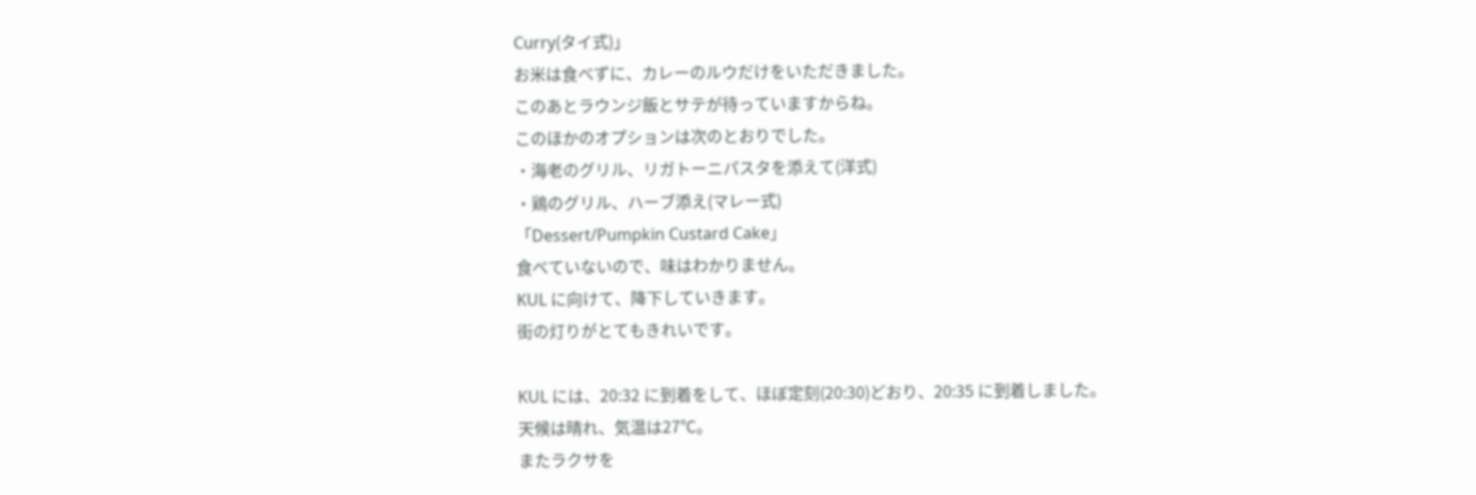Curry(タイ式)」
お米は食べずに、カレーのルウだけをいただきました。
このあとラウンジ飯とサテが待っていますからね。
このほかのオプションは次のとおりでした。
・海老のグリル、リガトーニパスタを添えて(洋式)
・鶏のグリル、ハーブ添え(マレー式)
「Dessert/Pumpkin Custard Cake」
食べていないので、味はわかりません。
KUL に向けて、降下していきます。
街の灯りがとてもきれいです。

KUL には、20:32 に到着をして、ほぼ定刻(20:30)どおり、20:35 に到着しました。
天候は晴れ、気温は27℃。
またラクサを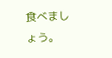食べましょう。